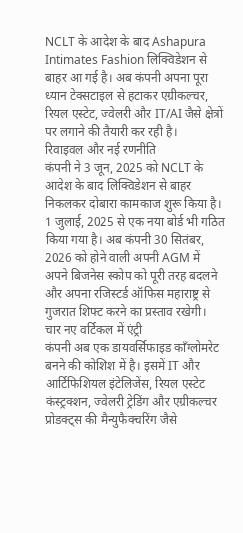NCLT के आदेश के बाद Ashapura Intimates Fashion लिक्विडेशन से बाहर आ गई है। अब कंपनी अपना पूरा ध्यान टेक्सटाइल से हटाकर एग्रीकल्चर, रियल एस्टेट, ज्वेलरी और IT/AI जैसे क्षेत्रों पर लगाने की तैयारी कर रही है।
रिवाइवल और नई रणनीति
कंपनी ने 3 जून, 2025 को NCLT के आदेश के बाद लिक्विडेशन से बाहर निकलकर दोबारा कामकाज शुरू किया है। 1 जुलाई, 2025 से एक नया बोर्ड भी गठित किया गया है। अब कंपनी 30 सितंबर, 2026 को होने वाली अपनी AGM में अपने बिजनेस स्कोप को पूरी तरह बदलने और अपना रजिस्टर्ड ऑफिस महाराष्ट्र से गुजरात शिफ्ट करने का प्रस्ताव रखेगी।
चार नए वर्टिकल में एंट्री
कंपनी अब एक डायवर्सिफाइड कॉंग्लोमरेट बनने की कोशिश में है। इसमें IT और आर्टिफिशियल इंटेलिजेंस, रियल एस्टेट कंस्ट्रक्शन, ज्वेलरी ट्रेडिंग और एग्रीकल्चर प्रोडक्ट्स की मैन्युफैक्चरिंग जैसे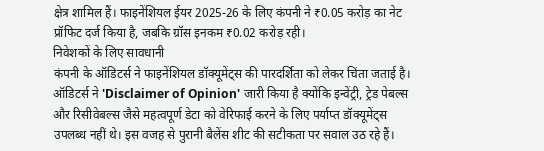क्षेत्र शामिल हैं। फाइनेंशियल ईयर 2025-26 के लिए कंपनी ने ₹0.05 करोड़ का नेट प्रॉफिट दर्ज किया है, जबकि ग्रॉस इनकम ₹0.02 करोड़ रही।
निवेशकों के लिए सावधानी
कंपनी के ऑडिटर्स ने फाइनेंशियल डॉक्यूमेंट्स की पारदर्शिता को लेकर चिंता जताई है। ऑडिटर्स ने 'Disclaimer of Opinion' जारी किया है क्योंकि इन्वेंट्री, ट्रेड पेबल्स और रिसीवेबल्स जैसे महत्वपूर्ण डेटा को वेरिफाई करने के लिए पर्याप्त डॉक्यूमेंट्स उपलब्ध नहीं थे। इस वजह से पुरानी बैलेंस शीट की सटीकता पर सवाल उठ रहे हैं।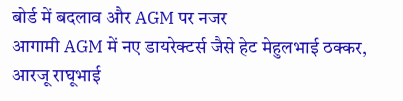बोर्ड में बदलाव और AGM पर नजर
आगामी AGM में नए डायरेक्टर्स जैसे हेट मेहुलभाई ठक्कर, आरजू राघूभाई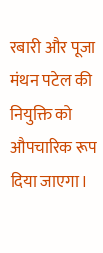रबारी और पूजा मंथन पटेल की नियुक्ति को औपचारिक रूप दिया जाएगा।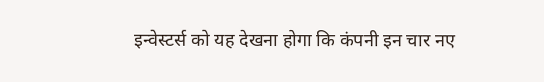इन्वेस्टर्स को यह देखना होगा कि कंपनी इन चार नए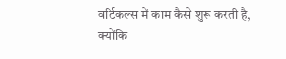वर्टिकल्स में काम कैसे शुरू करती है, क्योंकि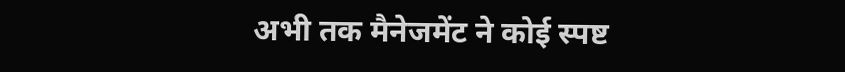अभी तक मैनेजमेंट ने कोई स्पष्ट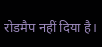रोडमैप नहीं दिया है।